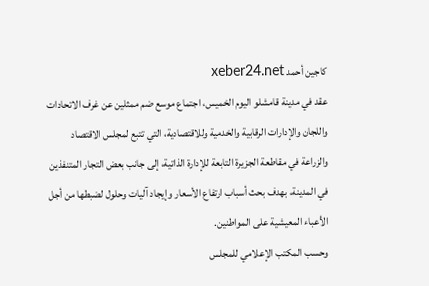كاجين أحمد xeber24.net
عقد في مدينة قامشلو اليوم الخميس، اجتماع موسع ضم ممثلين عن غرف الاتحادات واللجان والإدارات الرقابية والخدمية وللاقتصادية، التي تتبع لمجلس الاقتصاد والزراعة في مقاطعة الجزيرة التابعة للإدارة الذاتية، إلى جانب بعض التجار المتنفذين في المدينة، بهدف بحث أسباب ارتفاع الأسعار وإيجاد آليات وحلول لضبطها من أجل الأعباء المعيشية على المواطنين.
وحسب المكتب الإعلامي للمجلس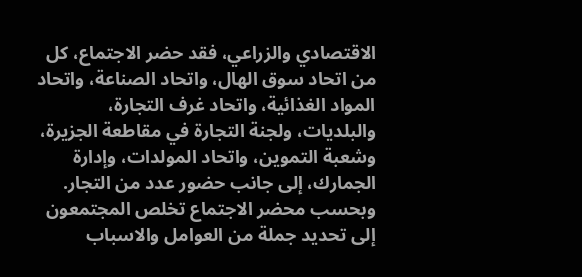الاقتصادي والزراعي، فقد حضر الاجتماع، كل من اتحاد سوق الهال، واتحاد الصناعة، واتحاد المواد الغذائية، واتحاد غرف التجارة، والبلديات، ولجنة التجارة في مقاطعة الجزيرة، وشعبة التموين، واتحاد المولدات، وإدارة الجمارك، إلى جانب حضور عدد من التجار.
وبحسب محضر الاجتماع تخلص المجتمعون إلى تحديد جملة من العوامل والاسباب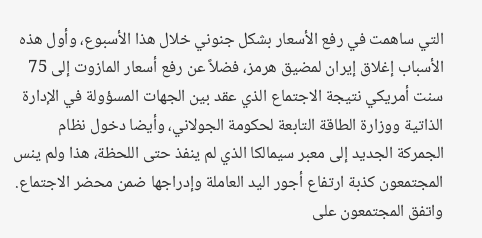التي ساهمت في رفع الأسعار بشكل جنوني خلال هذا الأسبوع، وأول هذه الأسباب إغلاق إيران لمضيق هرمز، فضلاً عن رفع أسعار المازوت إلى 75 سنت أمريكي نتيجة الاجتماع الذي عقد بين الجهات المسؤولة في الإدارة الذاتية ووزارة الطاقة التابعة لحكومة الجولاني، وأيضا دخول نظام الجمركة الجديد إلى معبر سيمالكا الذي لم ينفذ حتى اللحظة، هذا ولم ينس المجتمعون كذبة ارتفاع أجور اليد العاملة وإدراجها ضمن محضر الاجتماع.
واتفق المجتمعون على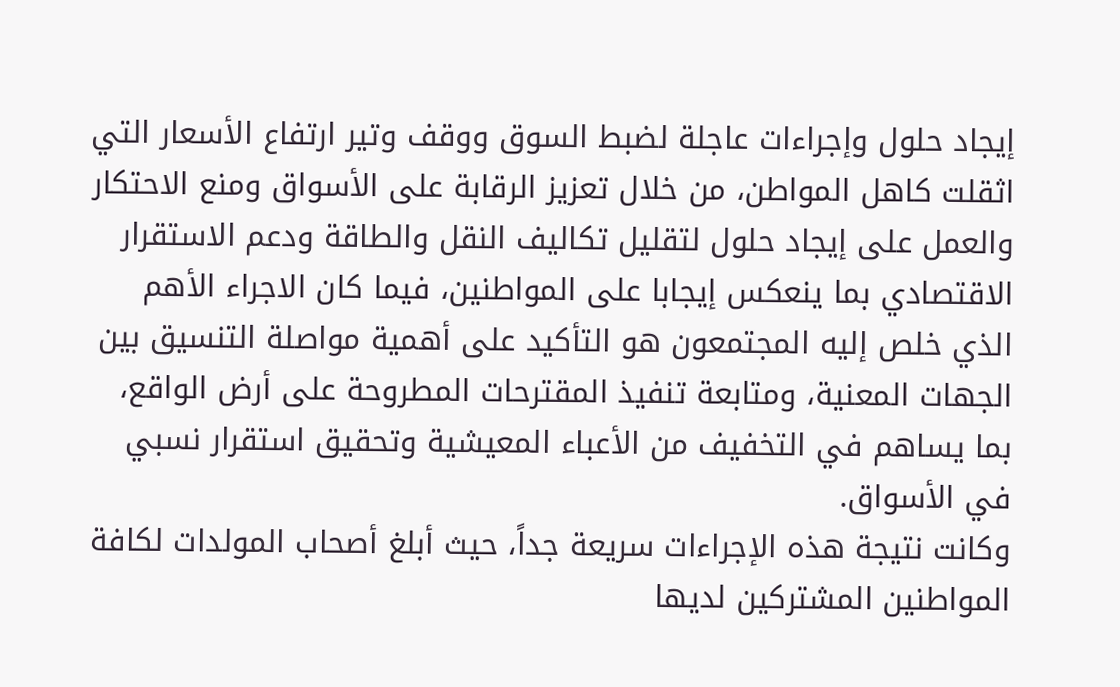إيجاد حلول وإجراءات عاجلة لضبط السوق ووقف وتير ارتفاع الأسعار التي اثقلت كاهل المواطن، من خلال تعزيز الرقابة على الأسواق ومنع الاحتكار والعمل على إيجاد حلول لتقليل تكاليف النقل والطاقة ودعم الاستقرار الاقتصادي بما ينعكس إيجابا على المواطنين، فيما كان الاجراء الأهم الذي خلص إليه المجتمعون هو التأكيد على أهمية مواصلة التنسيق بين الجهات المعنية، ومتابعة تنفيذ المقترحات المطروحة على أرض الواقع، بما يساهم في التخفيف من الأعباء المعيشية وتحقيق استقرار نسبي في الأسواق.
وكانت نتيجة هذه الإجراءات سريعة جداً، حيث أبلغ أصحاب المولدات لكافة المواطنين المشتركين لديها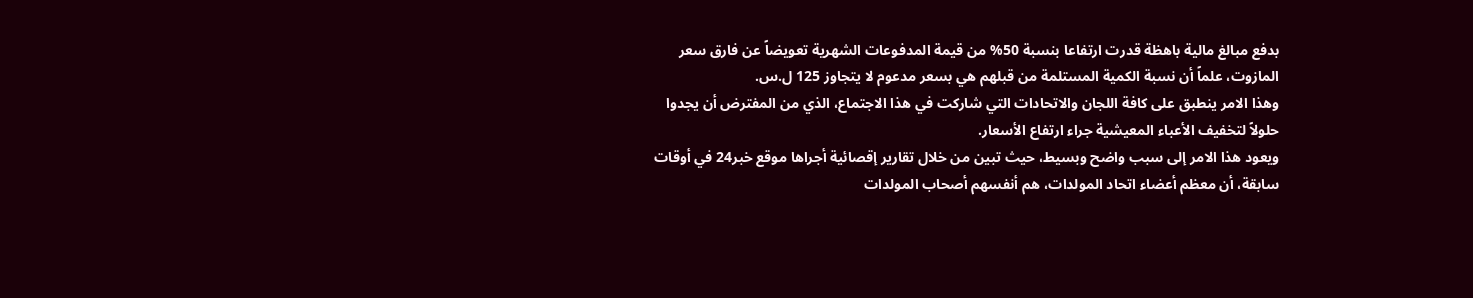بدفع مبالغ مالية باهظة قدرت ارتفاعا بنسبة 50% من قيمة المدفوعات الشهرية تعويضاً عن فارق سعر المازوت، علماً أن نسبة الكمية المستلمة من قبلهم هي بسعر مدعوم لا يتجاوز 125 ل.س.
وهذا الامر ينطبق على كافة اللجان والاتحادات التي شاركت في هذا الاجتماع، الذي من المفترض أن يجدوا حلولاً لتخفيف الأعباء المعيشية جراء ارتفاع الأسعار.
ويعود هذا الامر إلى سبب واضح وبسيط، حيث تبين من خلال تقارير إقصائية أجراها موقع خبر24 في أوقات سابقة، أن معظم أعضاء اتحاد المولدات، هم أنفسهم أصحاب المولدات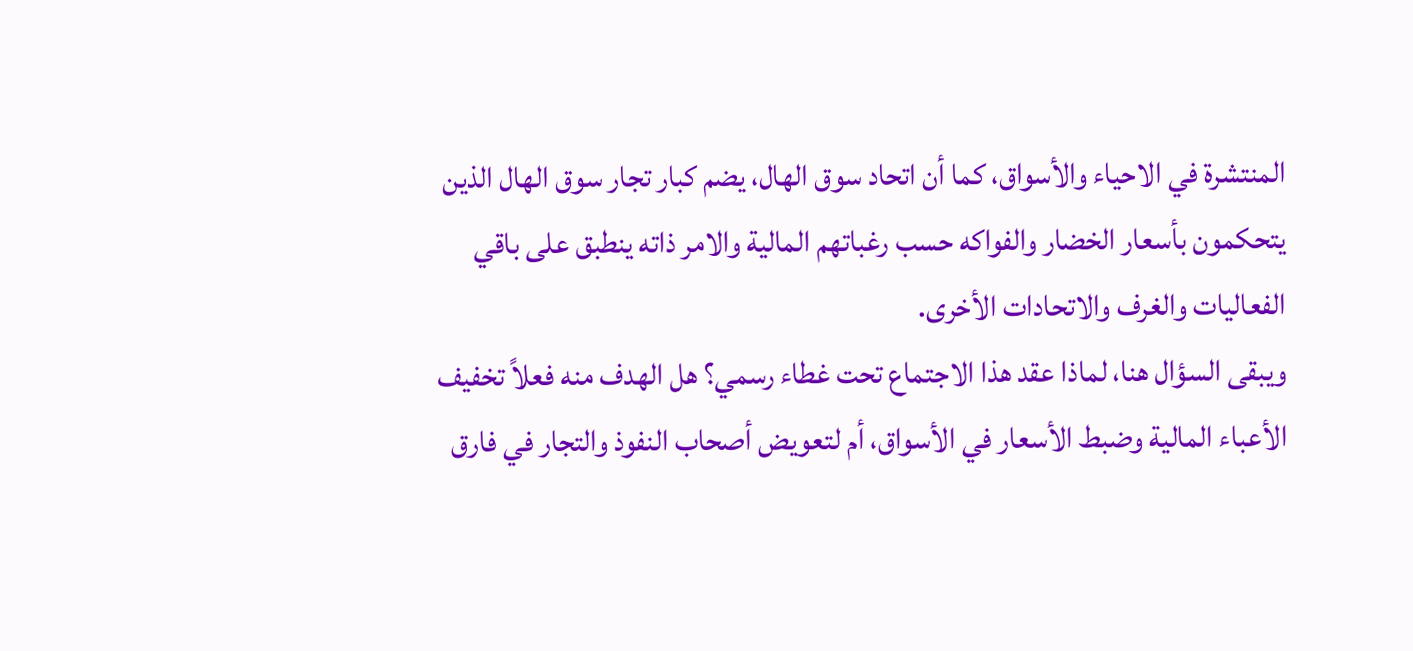المنتشرة في الاحياء والأسواق، كما أن اتحاد سوق الهال، يضم كبار تجار سوق الهال الذين يتحكمون بأسعار الخضار والفواكه حسب رغباتهم المالية والامر ذاته ينطبق على باقي الفعاليات والغرف والاتحادات الأخرى.
ويبقى السؤال هنا، لماذا عقد هذا الاجتماع تحت غطاء رسمي؟ هل الهدف منه فعلاً تخفيف الأعباء المالية وضبط الأسعار في الأسواق، أم لتعويض أصحاب النفوذ والتجار في فارق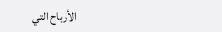الأرباح التي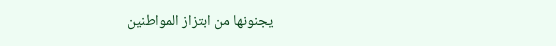يجنونها من ابتزاز المواطنين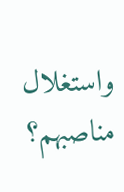واستغلال مناصبهم؟